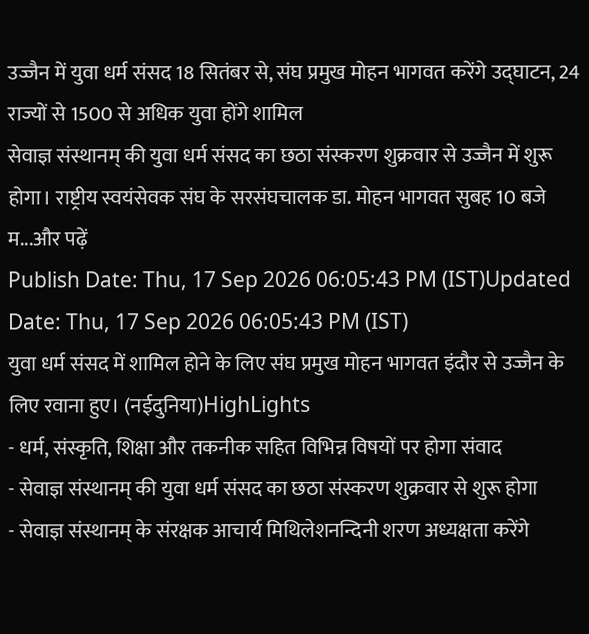उज्जैन में युवा धर्म संसद 18 सितंबर से, संघ प्रमुख मोहन भागवत करेंगे उद्घाटन, 24 राज्यों से 1500 से अधिक युवा होंगे शामिल
सेवाज्ञ संस्थानम् की युवा धर्म संसद का छठा संस्करण शुक्रवार से उज्जैन में शुरू होगा। राष्ट्रीय स्वयंसेवक संघ के सरसंघचालक डा. मोहन भागवत सुबह 10 बजे म...और पढ़ें
Publish Date: Thu, 17 Sep 2026 06:05:43 PM (IST)Updated Date: Thu, 17 Sep 2026 06:05:43 PM (IST)
युवा धर्म संसद में शामिल होने के लिए संघ प्रमुख मोहन भागवत इंदौर से उज्जैन के लिए रवाना हुए। (नईदुनिया)HighLights
- धर्म, संस्कृति, शिक्षा और तकनीक सहित विभिन्न विषयों पर होगा संवाद
- सेवाज्ञ संस्थानम् की युवा धर्म संसद का छठा संस्करण शुक्रवार से शुरू होगा
- सेवाज्ञ संस्थानम् के संरक्षक आचार्य मिथिलेशनन्दिनी शरण अध्यक्षता करेंगे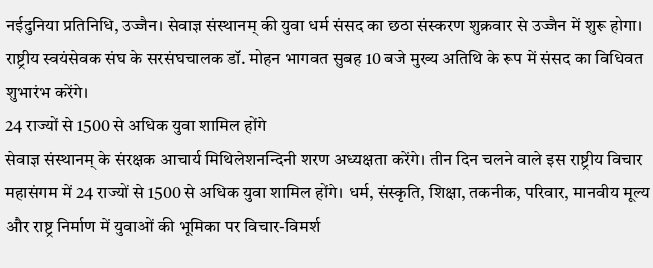नईदुनिया प्रतिनिधि, उज्जैन। सेवाज्ञ संस्थानम् की युवा धर्म संसद का छठा संस्करण शुक्रवार से उज्जैन में शुरू होगा। राष्ट्रीय स्वयंसेवक संघ के सरसंघचालक डॉ. मोहन भागवत सुबह 10 बजे मुख्य अतिथि के रूप में संसद का विधिवत शुभारंभ करेंगे।
24 राज्यों से 1500 से अधिक युवा शामिल होंगे
सेवाज्ञ संस्थानम् के संरक्षक आचार्य मिथिलेशनन्दिनी शरण अध्यक्षता करेंगे। तीन दिन चलने वाले इस राष्ट्रीय विचार महासंगम में 24 राज्यों से 1500 से अधिक युवा शामिल होंगे। धर्म, संस्कृति, शिक्षा, तकनीक, परिवार, मानवीय मूल्य और राष्ट्र निर्माण में युवाओं की भूमिका पर विचार-विमर्श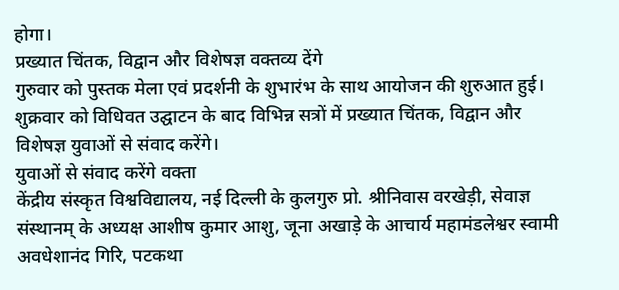होगा।
प्रख्यात चिंतक, विद्वान और विशेषज्ञ वक्तव्य देंगे
गुरुवार को पुस्तक मेला एवं प्रदर्शनी के शुभारंभ के साथ आयोजन की शुरुआत हुई। शुक्रवार को विधिवत उद्घाटन के बाद विभिन्न सत्रों में प्रख्यात चिंतक, विद्वान और विशेषज्ञ युवाओं से संवाद करेंगे।
युवाओं से संवाद करेंगे वक्ता
केंद्रीय संस्कृत विश्वविद्यालय, नई दिल्ली के कुलगुरु प्रो. श्रीनिवास वरखेड़ी, सेवाज्ञ संस्थानम् के अध्यक्ष आशीष कुमार आशु, जूना अखाड़े के आचार्य महामंडलेश्वर स्वामी अवधेशानंद गिरि, पटकथा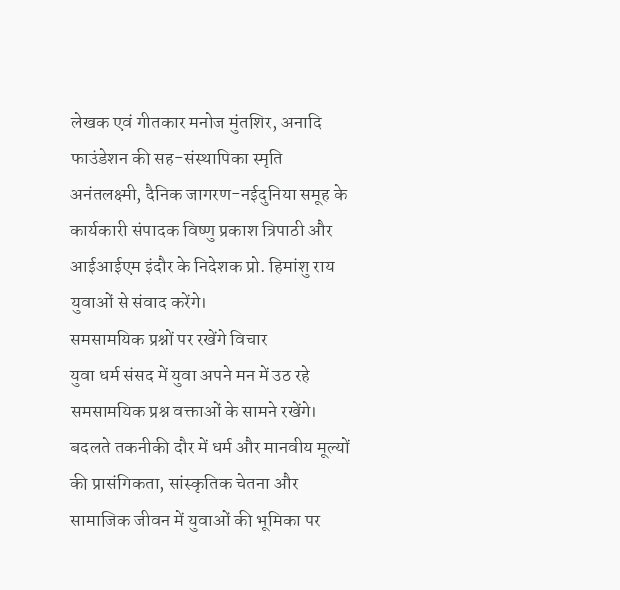लेखक एवं गीतकार मनोज मुंतशिर, अनादि फाउंडेशन की सह-संस्थापिका स्मृति अनंतलक्ष्मी, दैनिक जागरण-नईदुनिया समूह के कार्यकारी संपादक विष्णु प्रकाश त्रिपाठी और आईआईएम इंदौर के निदेशक प्रो. हिमांशु राय युवाओं से संवाद करेंगे।
समसामयिक प्रश्नों पर रखेंगे विचार
युवा धर्म संसद में युवा अपने मन में उठ रहे समसामयिक प्रश्न वक्ताओं के सामने रखेंगे। बदलते तकनीकी दौर में धर्म और मानवीय मूल्यों की प्रासंगिकता, सांस्कृतिक चेतना और सामाजिक जीवन में युवाओं की भूमिका पर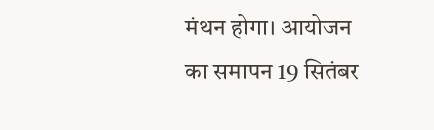मंथन होगा। आयोजन का समापन 19 सितंबर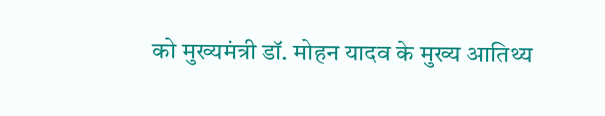को मुख्यमंत्री डॉ. मोहन यादव के मुख्य आतिथ्य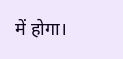में होगा।